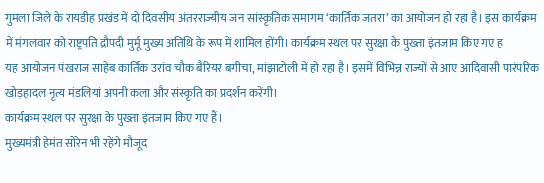गुमला जिले के रायडीह प्रखंड में दो दिवसीय अंतरराज्यीय जन सांस्कृतिक समागम ‘कार्तिक जतरा’ का आयोजन हो रहा है। इस कार्यक्रम में मंगलवार को राष्ट्रपति द्रौपदी मुर्मू मुख्य अतिथि के रूप में शामिल होंगी। कार्यक्रम स्थल पर सुरक्षा के पुख्ता इंतजाम किए गए ह
यह आयोजन पंखराज साहेब कार्तिक उरांव चौक बैरियर बगीचा, मांझाटोली में हो रहा है। इसमें विभिन्न राज्यों से आए आदिवासी पारंपरिक खोड़हादल नृत्य मंडलियां अपनी कला और संस्कृति का प्रदर्शन करेंगी।
कार्यक्रम स्थल पर सुरक्षा के पुख्ता इंतजाम किए गए हैं।
मुख्यमंत्री हेमंत सोरेन भी रहेंगे मौजूद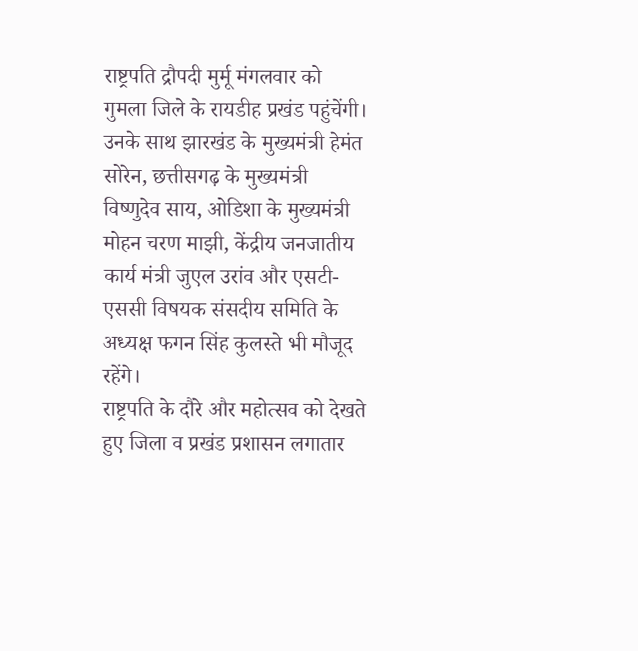राष्ट्रपति द्रौपदी मुर्मू मंगलवार को गुमला जिले के रायडीह प्रखंड पहुंचेंगी। उनके साथ झारखंड के मुख्यमंत्री हेमंत सोरेन, छत्तीसगढ़ के मुख्यमंत्री विष्णुदेव साय, ओडिशा के मुख्यमंत्री मोहन चरण माझी, केंद्रीय जनजातीय कार्य मंत्री जुएल उरांव और एसटी-एससी विषयक संसदीय समिति के अध्यक्ष फगन सिंह कुलस्ते भी मौजूद रहेंगे।
राष्ट्रपति के दौरे और महोत्सव को देखते हुए जिला व प्रखंड प्रशासन लगातार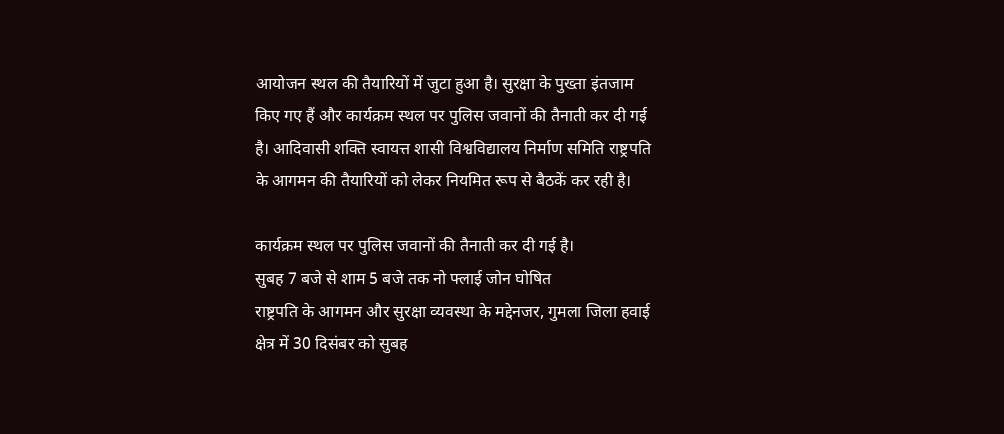आयोजन स्थल की तैयारियों में जुटा हुआ है। सुरक्षा के पुख्ता इंतजाम किए गए हैं और कार्यक्रम स्थल पर पुलिस जवानों की तैनाती कर दी गई है। आदिवासी शक्ति स्वायत्त शासी विश्वविद्यालय निर्माण समिति राष्ट्रपति के आगमन की तैयारियों को लेकर नियमित रूप से बैठकें कर रही है।

कार्यक्रम स्थल पर पुलिस जवानों की तैनाती कर दी गई है।
सुबह 7 बजे से शाम 5 बजे तक नो फ्लाई जोन घोषित
राष्ट्रपति के आगमन और सुरक्षा व्यवस्था के मद्देनजर, गुमला जिला हवाई क्षेत्र में 30 दिसंबर को सुबह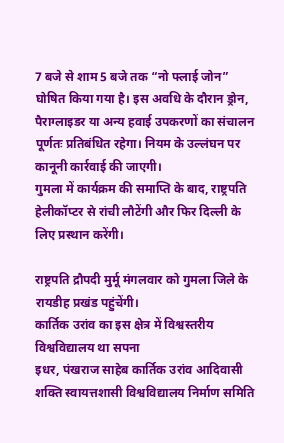7 बजे से शाम 5 बजे तक “नो फ्लाई जोन” घोषित किया गया है। इस अवधि के दौरान ड्रोन, पैराग्लाइडर या अन्य हवाई उपकरणों का संचालन पूर्णतः प्रतिबंधित रहेगा। नियम के उल्लंघन पर कानूनी कार्रवाई की जाएगी।
गुमला में कार्यक्रम की समाप्ति के बाद, राष्ट्रपति हेलीकॉप्टर से रांची लौटेंगी और फिर दिल्ली के लिए प्रस्थान करेंगी।

राष्ट्रपति द्रौपदी मुर्मू मंगलवार को गुमला जिले के रायडीह प्रखंड पहुंचेंगी।
कार्तिक उरांव का इस क्षेत्र में विश्वस्तरीय विश्वविद्यालय था सपना
इधर, पंखराज साहेब कार्तिक उरांव आदिवासी शक्ति स्वायत्तशासी विश्वविद्यालय निर्माण समिति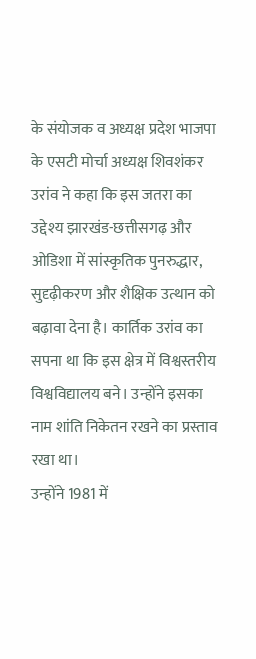के संयोजक व अध्यक्ष प्रदेश भाजपा के एसटी मोर्चा अध्यक्ष शिवशंकर उरांव ने कहा कि इस जतरा का उद्देश्य झारखंड-छत्तीसगढ़ और ओडिशा में सांस्कृतिक पुनरुद्धार, सुदृढ़ीकरण और शैक्षिक उत्थान को बढ़ावा देना है। कार्तिक उरांव का सपना था कि इस क्षेत्र में विश्वस्तरीय विश्वविद्यालय बने। उन्होंने इसका नाम शांति निकेतन रखने का प्रस्ताव रखा था।
उन्होंने 1981 में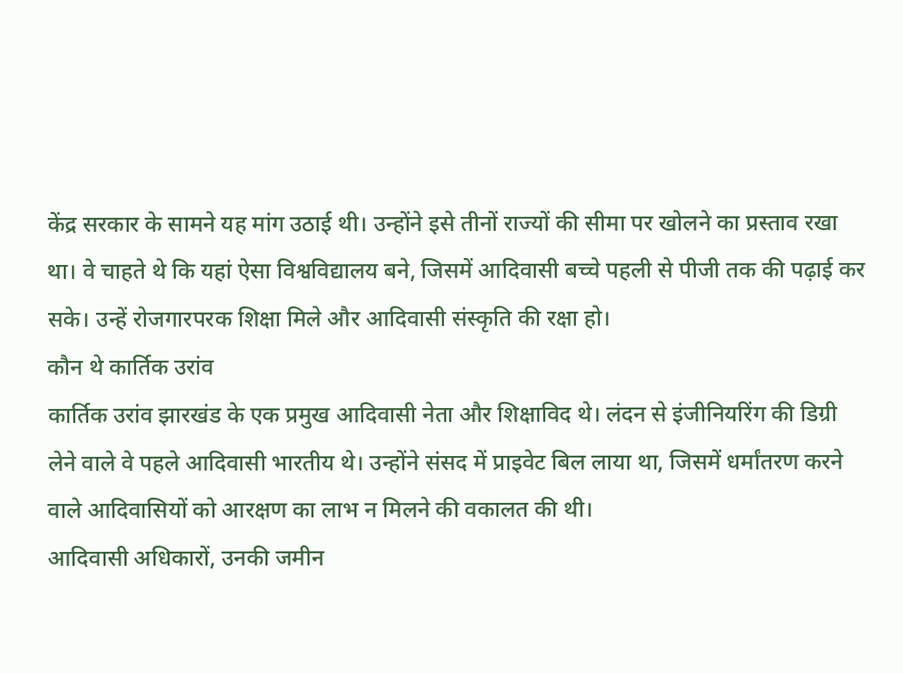केंद्र सरकार के सामने यह मांग उठाई थी। उन्होंने इसे तीनों राज्यों की सीमा पर खोलने का प्रस्ताव रखा था। वे चाहते थे कि यहां ऐसा विश्वविद्यालय बने, जिसमें आदिवासी बच्चे पहली से पीजी तक की पढ़ाई कर सके। उन्हें रोजगारपरक शिक्षा मिले और आदिवासी संस्कृति की रक्षा हो।
कौन थे कार्तिक उरांव
कार्तिक उरांव झारखंड के एक प्रमुख आदिवासी नेता और शिक्षाविद थे। लंदन से इंजीनियरिंग की डिग्री लेने वाले वे पहले आदिवासी भारतीय थे। उन्होंने संसद में प्राइवेट बिल लाया था, जिसमें धर्मांतरण करने वाले आदिवासियों को आरक्षण का लाभ न मिलने की वकालत की थी।
आदिवासी अधिकारों, उनकी जमीन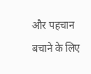और पहचान बचाने के लिए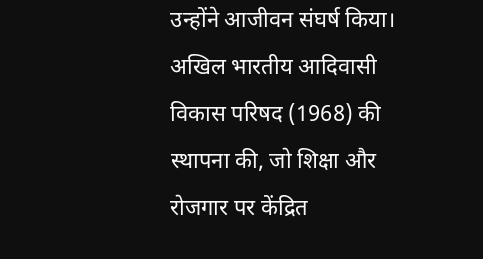उन्होंने आजीवन संघर्ष किया। अखिल भारतीय आदिवासी विकास परिषद (1968) की स्थापना की, जो शिक्षा और रोजगार पर केंद्रित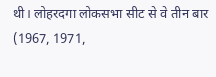थी। लोहरदगा लोकसभा सीट से वे तीन बार (1967, 1971,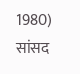1980) सांसद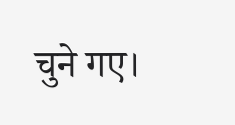चुने गए।